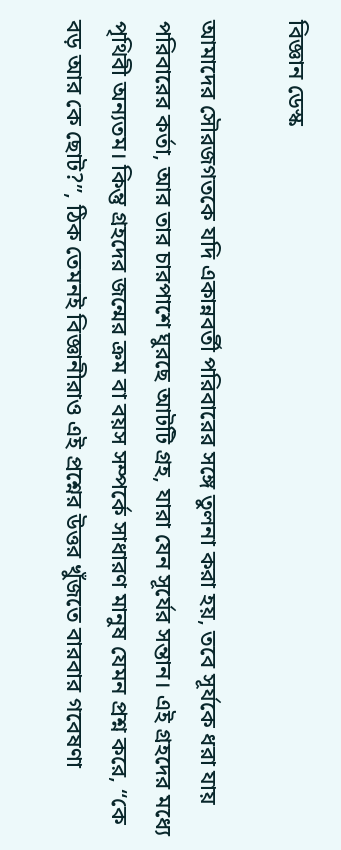বিজ্ঞান ডেস্ক

আমাদের সৌরজগতকে যদি একান্নবর্তী পরিবারের সঙ্গে তুলনা করা হয়, তবে সূর্যকে ধরা যায় পরিবারের কর্তা, আর তার চারপাশে ঘুরছে আটটি গ্রহ, যারা যেন সূর্যের সন্তান। এই গ্রহদের মধ্যে পৃথিবী অন্যতম। কিন্তু গ্রহদের জন্মের ক্রম বা বয়স সম্পর্কে সাধারণ মানুষ যেমন প্রশ্ন করে, “কে বড় আর কে ছোট?”, ঠিক তেমনই বিজ্ঞানীরাও এই প্রশ্নের উত্তর খুঁজতে বারবার গবেষণা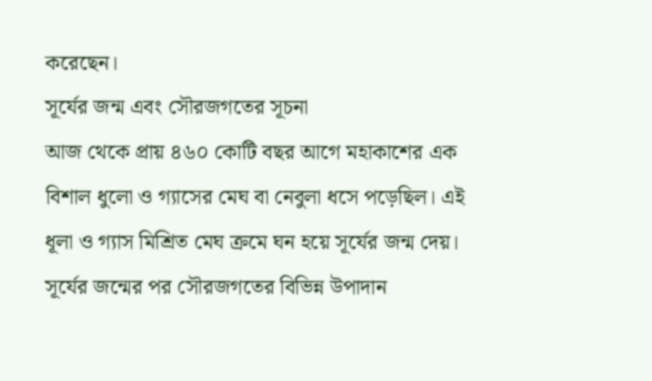করেছেন।
সূর্যের জন্ম এবং সৌরজগতের সূচনা
আজ থেকে প্রায় ৪৬০ কোটি বছর আগে মহাকাশের এক বিশাল ধুলো ও গ্যাসের মেঘ বা নেবুলা ধসে পড়েছিল। এই ধূলা ও গ্যাস মিশ্রিত মেঘ ক্রমে ঘন হয়ে সূর্যের জন্ম দেয়। সূর্যের জন্মের পর সৌরজগতের বিভিন্ন উপাদান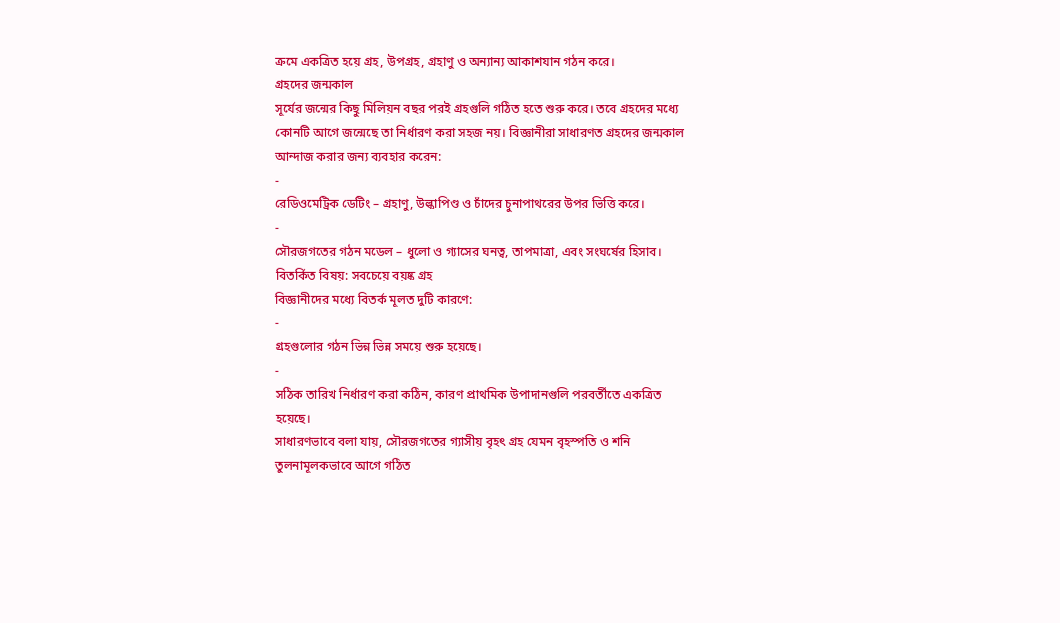ক্রমে একত্রিত হয়ে গ্রহ, উপগ্রহ, গ্রহাণু ও অন্যান্য আকাশযান গঠন করে।
গ্রহদের জন্মকাল
সূর্যের জন্মের কিছু মিলিয়ন বছর পরই গ্রহগুলি গঠিত হতে শুরু করে। তবে গ্রহদের মধ্যে কোনটি আগে জন্মেছে তা নির্ধারণ করা সহজ নয়। বিজ্ঞানীরা সাধারণত গ্রহদের জন্মকাল আন্দাজ করার জন্য ব্যবহার করেন:
-
রেডিওমেট্রিক ডেটিং – গ্রহাণু, উল্কাপিণ্ড ও চাঁদের চুনাপাথরের উপর ভিত্তি করে।
-
সৌরজগতের গঠন মডেল – ধুলো ও গ্যাসের ঘনত্ব, তাপমাত্রা, এবং সংঘর্ষের হিসাব।
বিতর্কিত বিষয়: সবচেয়ে বয়ষ্ক গ্রহ
বিজ্ঞানীদের মধ্যে বিতর্ক মূলত দুটি কারণে:
-
গ্রহগুলোর গঠন ভিন্ন ভিন্ন সময়ে শুরু হয়েছে।
-
সঠিক তারিখ নির্ধারণ করা কঠিন, কারণ প্রাথমিক উপাদানগুলি পরবর্তীতে একত্রিত হয়েছে।
সাধারণভাবে বলা যায়, সৌরজগতের গ্যাসীয় বৃহৎ গ্রহ যেমন বৃহস্পতি ও শনি তুলনামূলকভাবে আগে গঠিত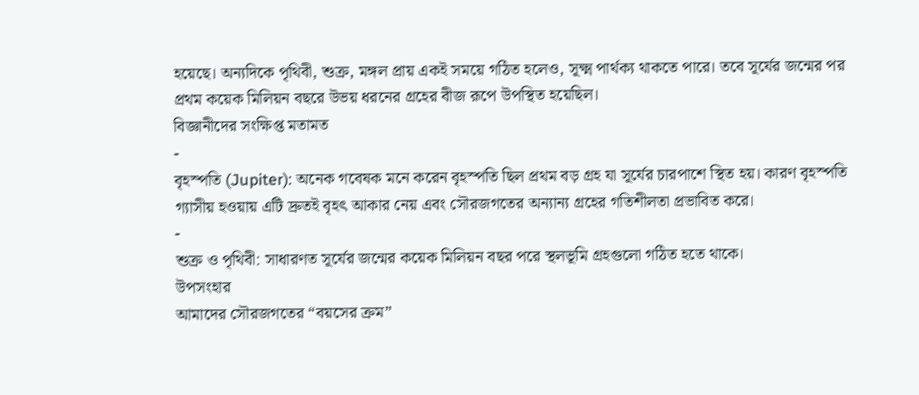হয়েছে। অন্যদিকে পৃথিবী, শুক্র, মঙ্গল প্রায় একই সময়ে গঠিত হলেও, সূক্ষ্ম পার্থক্য থাকতে পারে। তবে সূর্যের জন্মের পর প্রথম কয়েক মিলিয়ন বছরে উভয় ধরনের গ্রহের বীজ রূপে উপস্থিত হয়েছিল।
বিজ্ঞানীদের সংক্ষিপ্ত মতামত
-
বৃহস্পতি (Jupiter): অনেক গবেষক মনে করেন বৃহস্পতি ছিল প্রথম বড় গ্রহ যা সূর্যের চারপাশে স্থিত হয়। কারণ বৃহস্পতি গ্যাসীয় হওয়ায় এটি দ্রুতই বৃহৎ আকার নেয় এবং সৌরজগতের অন্যান্য গ্রহের গতিশীলতা প্রভাবিত করে।
-
শুক্র ও পৃথিবী: সাধারণত সূর্যের জন্মের কয়েক মিলিয়ন বছর পরে স্থলভূমি গ্রহগুলো গঠিত হতে থাকে।
উপসংহার
আমাদের সৌরজগতের “বয়সের ক্রম”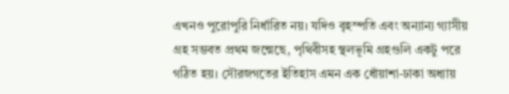এখনও পুরোপুরি নির্ধারিত নয়। যদিও বৃহস্পতি এবং অন্যান্য গ্যাসীয় গ্রহ সম্ভবত প্রথম জন্মেছে, পৃথিবীসহ স্থলভূমি গ্রহগুলি একটু পরে গঠিত হয়। সৌরজগতের ইতিহাস এমন এক ধোঁয়াশা-ঢাকা অধ্যায়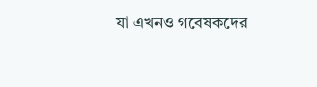যা এখনও গবেষকদের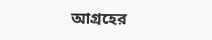আগ্রহের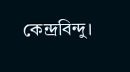কেন্দ্রবিন্দু।